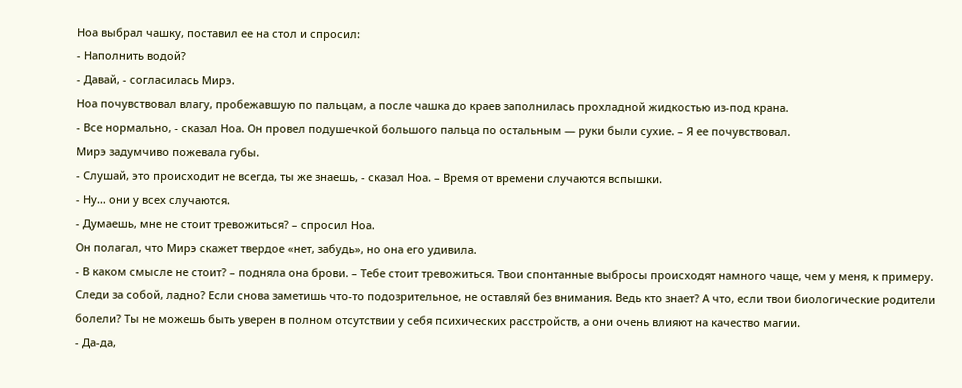Ноа выбрал чашку, поставил ее на стол и спросил:
- Наполнить водой?
- Давай, - согласилась Мирэ.
Ноа почувствовал влагу, пробежавшую по пальцам, а после чашка до краев заполнилась прохладной жидкостью из-под крана.
- Все нормально, - сказал Ноа. Он провел подушечкой большого пальца по остальным — руки были сухие. – Я ее почувствовал.
Мирэ задумчиво пожевала губы.
- Слушай, это происходит не всегда, ты же знаешь, - сказал Ноа. – Время от времени случаются вспышки.
- Ну… они у всех случаются.
- Думаешь, мне не стоит тревожиться? – спросил Ноа.
Он полагал, что Мирэ скажет твердое «нет, забудь», но она его удивила.
- В каком смысле не стоит? – подняла она брови. – Тебе стоит тревожиться. Твои спонтанные выбросы происходят намного чаще, чем у меня, к примеру. Следи за собой, ладно? Если снова заметишь что-то подозрительное, не оставляй без внимания. Ведь кто знает? А что, если твои биологические родители болели? Ты не можешь быть уверен в полном отсутствии у себя психических расстройств, а они очень влияют на качество магии.
- Да-да,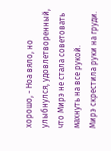хорошо, - Ноа вяло, но улыбнулся, удовлетворенный, что Мирэ не стала советовать махнуть на все рукой.
Мирэ скрестила руки на груди.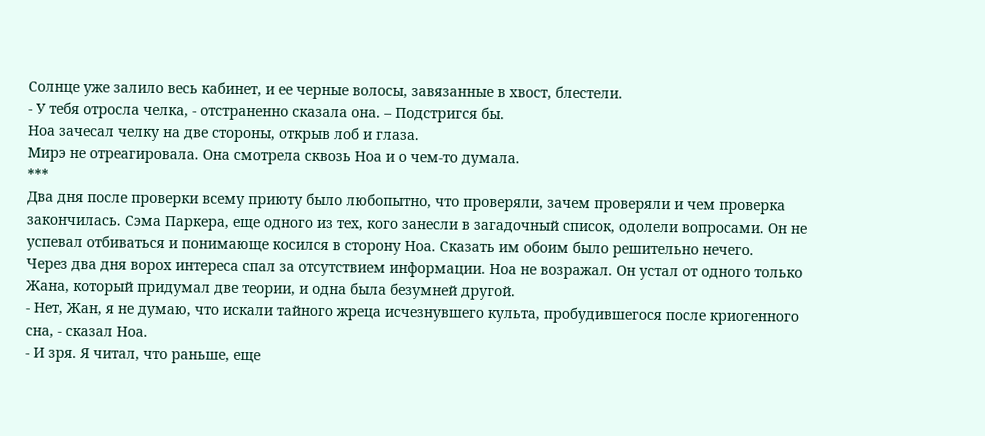Солнце уже залило весь кабинет, и ее черные волосы, завязанные в хвост, блестели.
- У тебя отросла челка, - отстраненно сказала она. – Подстригся бы.
Ноа зачесал челку на две стороны, открыв лоб и глаза.
Мирэ не отреагировала. Она смотрела сквозь Ноа и о чем-то думала.
***
Два дня после проверки всему приюту было любопытно, что проверяли, зачем проверяли и чем проверка закончилась. Сэма Паркера, еще одного из тех, кого занесли в загадочный список, одолели вопросами. Он не успевал отбиваться и понимающе косился в сторону Ноа. Сказать им обоим было решительно нечего.
Через два дня ворох интереса спал за отсутствием информации. Ноа не возражал. Он устал от одного только Жана, который придумал две теории, и одна была безумней другой.
- Нет, Жан, я не думаю, что искали тайного жреца исчезнувшего культа, пробудившегося после криогенного сна, - сказал Ноа.
- И зря. Я читал, что раньше, еще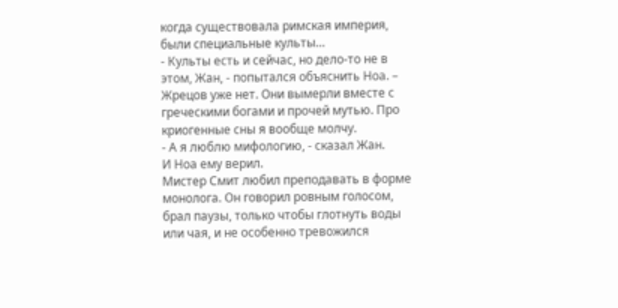когда существовала римская империя, были специальные культы…
- Культы есть и сейчас, но дело-то не в этом, Жан, - попытался объяснить Ноа. – Жрецов уже нет. Они вымерли вместе с греческими богами и прочей мутью. Про криогенные сны я вообще молчу.
- А я люблю мифологию, - сказал Жан.
И Ноа ему верил.
Мистер Смит любил преподавать в форме монолога. Он говорил ровным голосом, брал паузы, только чтобы глотнуть воды или чая, и не особенно тревожился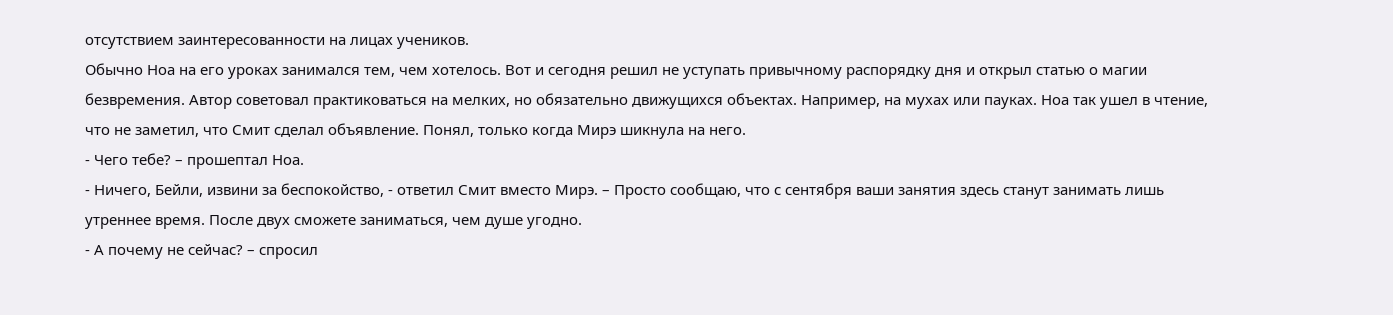отсутствием заинтересованности на лицах учеников.
Обычно Ноа на его уроках занимался тем, чем хотелось. Вот и сегодня решил не уступать привычному распорядку дня и открыл статью о магии безвремения. Автор советовал практиковаться на мелких, но обязательно движущихся объектах. Например, на мухах или пауках. Ноа так ушел в чтение, что не заметил, что Смит сделал объявление. Понял, только когда Мирэ шикнула на него.
- Чего тебе? – прошептал Ноа.
- Ничего, Бейли, извини за беспокойство, - ответил Смит вместо Мирэ. – Просто сообщаю, что с сентября ваши занятия здесь станут занимать лишь утреннее время. После двух сможете заниматься, чем душе угодно.
- А почему не сейчас? – спросил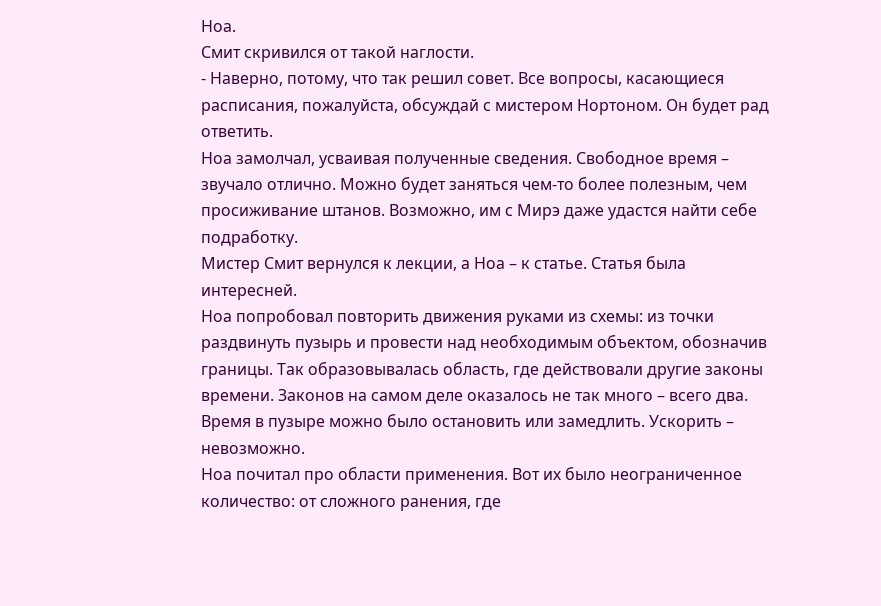Ноа.
Смит скривился от такой наглости.
- Наверно, потому, что так решил совет. Все вопросы, касающиеся расписания, пожалуйста, обсуждай с мистером Нортоном. Он будет рад ответить.
Ноа замолчал, усваивая полученные сведения. Свободное время – звучало отлично. Можно будет заняться чем-то более полезным, чем просиживание штанов. Возможно, им с Мирэ даже удастся найти себе подработку.
Мистер Смит вернулся к лекции, а Ноа – к статье. Статья была интересней.
Ноа попробовал повторить движения руками из схемы: из точки раздвинуть пузырь и провести над необходимым объектом, обозначив границы. Так образовывалась область, где действовали другие законы времени. Законов на самом деле оказалось не так много – всего два. Время в пузыре можно было остановить или замедлить. Ускорить – невозможно.
Ноа почитал про области применения. Вот их было неограниченное количество: от сложного ранения, где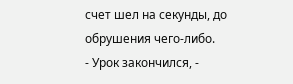счет шел на секунды, до обрушения чего-либо.
- Урок закончился, -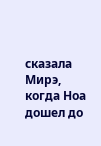сказала Мирэ, когда Ноа дошел до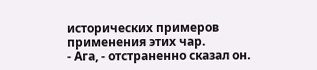исторических примеров применения этих чар.
- Ага, - отстраненно сказал он.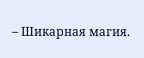– Шикарная магия.